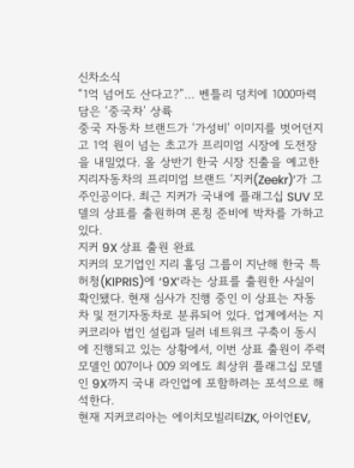신차소식
“1억 넘어도 산다고?”… 벤틀리 덩치에 1000마력 담은 ‘중국차’ 상륙
중국 자동차 브랜드가 ‘가성비’ 이미지를 벗어던지고 1억 원이 넘는 초고가 프리미엄 시장에 도전장을 내밀었다. 올 상반기 한국 시장 진출을 예고한 지리자동차의 프리미엄 브랜드 ‘지커(Zeekr)’가 그 주인공이다. 최근 지커가 국내에 플래그십 SUV 모델의 상표를 출원하며 론칭 준비에 박차를 가하고 있다.
지커 9X 상표 출원 완료
지커의 모기업인 지리 홀딩 그룹이 지난해 한국 특허청(KIPRIS)에 ‘9X’라는 상표를 출원한 사실이 확인됐다. 현재 심사가 진행 중인 이 상표는 자동차 및 전기자동차로 분류되어 있다. 업계에서는 지커코리아 법인 설립과 딜러 네트워크 구축이 동시에 진행되고 있는 상황에서, 이번 상표 출원이 주력 모델인 007이나 009 외에도 최상위 플래그십 모델인 9X까지 국내 라인업에 포함하려는 포석으로 해석한다.
현재 지커코리아는 에이치모빌리티ZK, 아이언EV,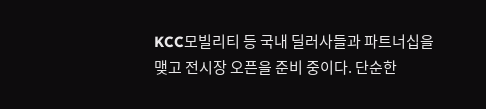KCC모빌리티 등 국내 딜러사들과 파트너십을 맺고 전시장 오픈을 준비 중이다. 단순한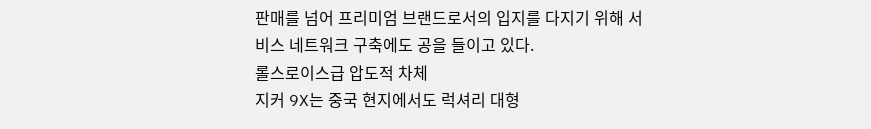판매를 넘어 프리미엄 브랜드로서의 입지를 다지기 위해 서비스 네트워크 구축에도 공을 들이고 있다.
롤스로이스급 압도적 차체
지커 9X는 중국 현지에서도 럭셔리 대형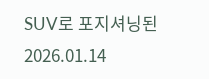SUV로 포지셔닝된
2026.01.14